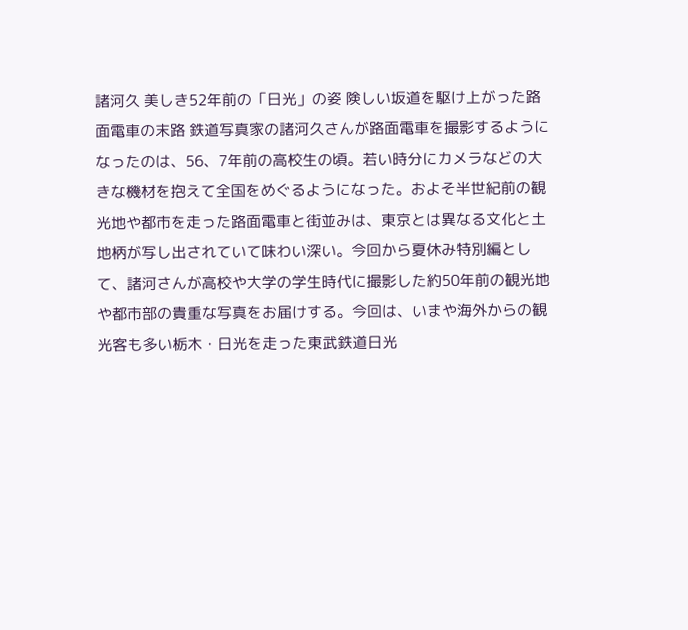諸河久 美しき52年前の「日光」の姿 険しい坂道を駆け上がった路面電車の末路 鉄道写真家の諸河久さんが路面電車を撮影するようになったのは、56、7年前の高校生の頃。若い時分にカメラなどの大きな機材を抱えて全国をめぐるようになった。およそ半世紀前の観光地や都市を走った路面電車と街並みは、東京とは異なる文化と土地柄が写し出されていて味わい深い。今回から夏休み特別編として、諸河さんが高校や大学の学生時代に撮影した約50年前の観光地や都市部の貴重な写真をお届けする。今回は、いまや海外からの観光客も多い栃木・日光を走った東武鉄道日光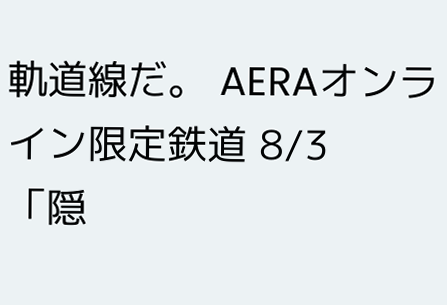軌道線だ。 AERAオンライン限定鉄道 8/3
「隠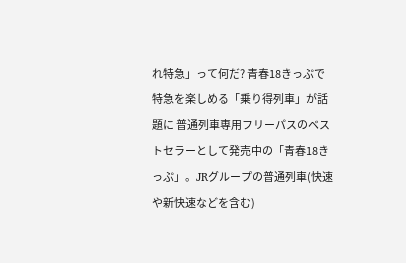れ特急」って何だ? 青春18きっぷで特急を楽しめる「乗り得列車」が話題に 普通列車専用フリーパスのベストセラーとして発売中の「青春18きっぷ」。JRグループの普通列車(快速や新快速などを含む)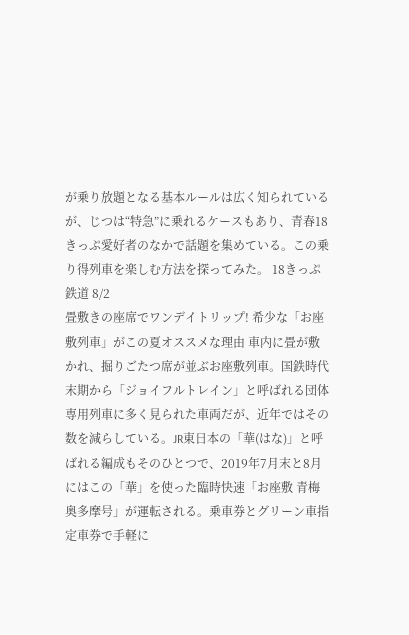が乗り放題となる基本ルールは広く知られているが、じつは“特急”に乗れるケースもあり、青春18きっぷ愛好者のなかで話題を集めている。この乗り得列車を楽しむ方法を探ってみた。 18きっぷ鉄道 8/2
畳敷きの座席でワンデイトリップ! 希少な「お座敷列車」がこの夏オススメな理由 車内に畳が敷かれ、掘りごたつ席が並ぶお座敷列車。国鉄時代末期から「ジョイフルトレイン」と呼ばれる団体専用列車に多く見られた車両だが、近年ではその数を減らしている。JR東日本の「華(はな)」と呼ばれる編成もそのひとつで、2019年7月末と8月にはこの「華」を使った臨時快速「お座敷 青梅 奥多摩号」が運転される。乗車券とグリーン車指定車券で手軽に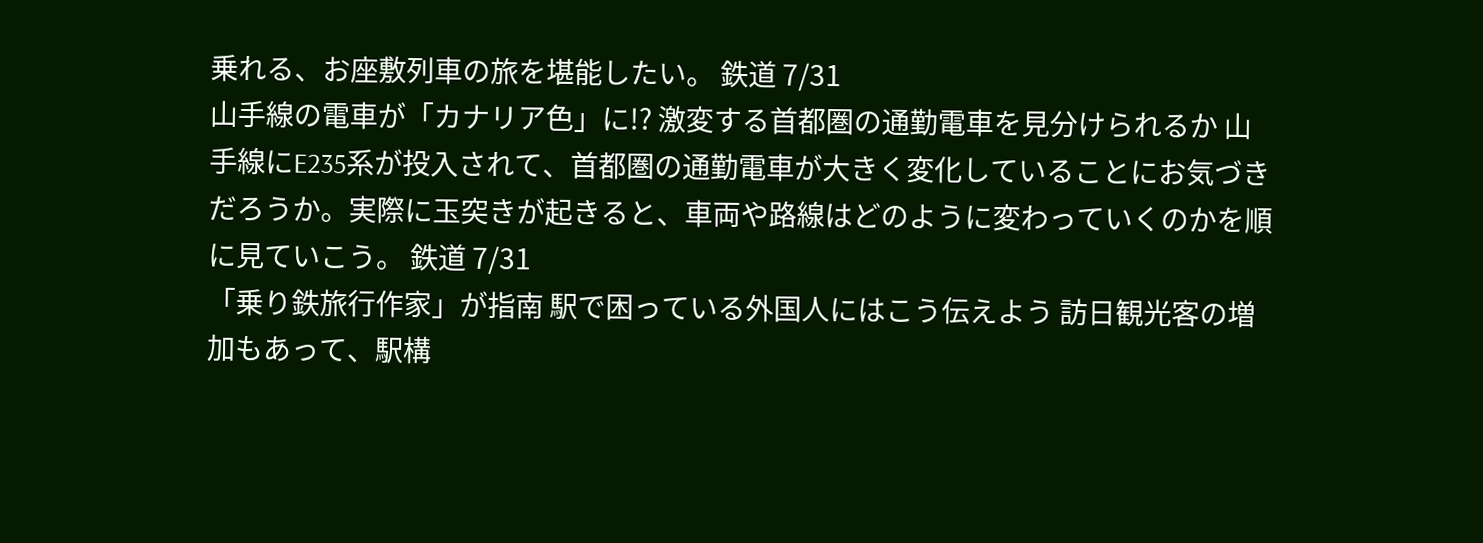乗れる、お座敷列車の旅を堪能したい。 鉄道 7/31
山手線の電車が「カナリア色」に!? 激変する首都圏の通勤電車を見分けられるか 山手線にE235系が投入されて、首都圏の通勤電車が大きく変化していることにお気づきだろうか。実際に玉突きが起きると、車両や路線はどのように変わっていくのかを順に見ていこう。 鉄道 7/31
「乗り鉄旅行作家」が指南 駅で困っている外国人にはこう伝えよう 訪日観光客の増加もあって、駅構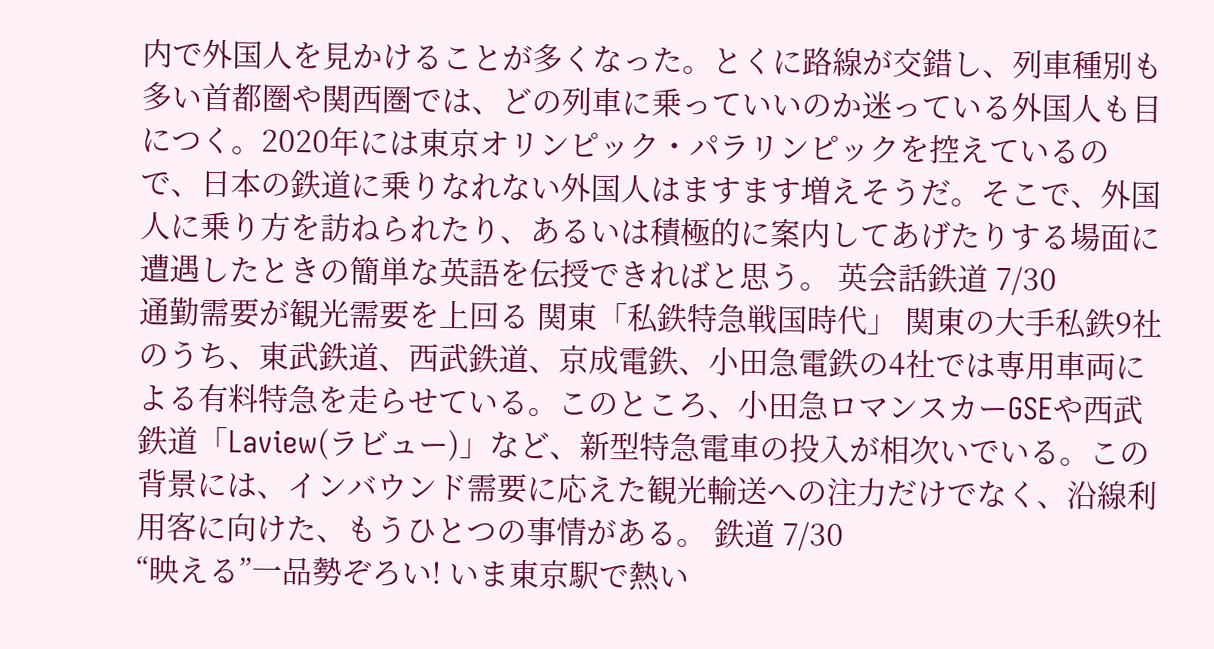内で外国人を見かけることが多くなった。とくに路線が交錯し、列車種別も多い首都圏や関西圏では、どの列車に乗っていいのか迷っている外国人も目につく。2020年には東京オリンピック・パラリンピックを控えているので、日本の鉄道に乗りなれない外国人はますます増えそうだ。そこで、外国人に乗り方を訪ねられたり、あるいは積極的に案内してあげたりする場面に遭遇したときの簡単な英語を伝授できればと思う。 英会話鉄道 7/30
通勤需要が観光需要を上回る 関東「私鉄特急戦国時代」 関東の大手私鉄9社のうち、東武鉄道、西武鉄道、京成電鉄、小田急電鉄の4社では専用車両による有料特急を走らせている。このところ、小田急ロマンスカーGSEや西武鉄道「Laview(ラビュー)」など、新型特急電車の投入が相次いでいる。この背景には、インバウンド需要に応えた観光輸送への注力だけでなく、沿線利用客に向けた、もうひとつの事情がある。 鉄道 7/30
“映える”一品勢ぞろい! いま東京駅で熱い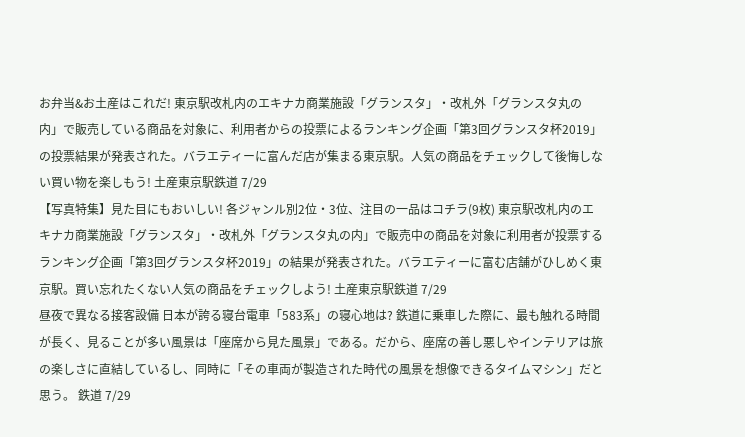お弁当&お土産はこれだ! 東京駅改札内のエキナカ商業施設「グランスタ」・改札外「グランスタ丸の内」で販売している商品を対象に、利用者からの投票によるランキング企画「第3回グランスタ杯2019」の投票結果が発表された。バラエティーに富んだ店が集まる東京駅。人気の商品をチェックして後悔しない買い物を楽しもう! 土産東京駅鉄道 7/29
【写真特集】見た目にもおいしい! 各ジャンル別2位・3位、注目の一品はコチラ(9枚) 東京駅改札内のエキナカ商業施設「グランスタ」・改札外「グランスタ丸の内」で販売中の商品を対象に利用者が投票するランキング企画「第3回グランスタ杯2019」の結果が発表された。バラエティーに富む店舗がひしめく東京駅。買い忘れたくない人気の商品をチェックしよう! 土産東京駅鉄道 7/29
昼夜で異なる接客設備 日本が誇る寝台電車「583系」の寝心地は? 鉄道に乗車した際に、最も触れる時間が長く、見ることが多い風景は「座席から見た風景」である。だから、座席の善し悪しやインテリアは旅の楽しさに直結しているし、同時に「その車両が製造された時代の風景を想像できるタイムマシン」だと思う。 鉄道 7/29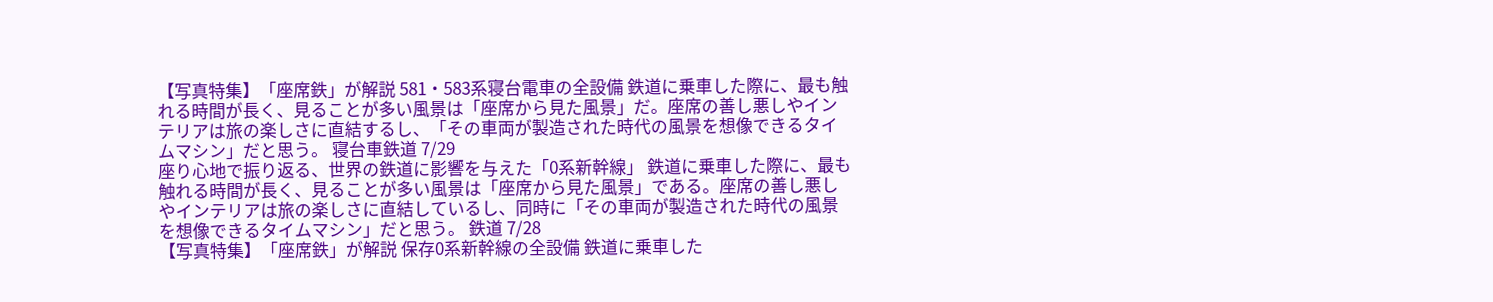【写真特集】「座席鉄」が解説 581・583系寝台電車の全設備 鉄道に乗車した際に、最も触れる時間が長く、見ることが多い風景は「座席から見た風景」だ。座席の善し悪しやインテリアは旅の楽しさに直結するし、「その車両が製造された時代の風景を想像できるタイムマシン」だと思う。 寝台車鉄道 7/29
座り心地で振り返る、世界の鉄道に影響を与えた「0系新幹線」 鉄道に乗車した際に、最も触れる時間が長く、見ることが多い風景は「座席から見た風景」である。座席の善し悪しやインテリアは旅の楽しさに直結しているし、同時に「その車両が製造された時代の風景を想像できるタイムマシン」だと思う。 鉄道 7/28
【写真特集】「座席鉄」が解説 保存0系新幹線の全設備 鉄道に乗車した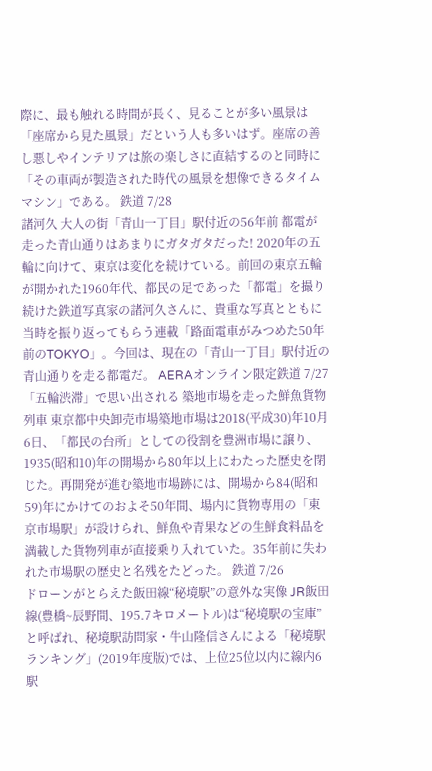際に、最も触れる時間が長く、見ることが多い風景は「座席から見た風景」だという人も多いはず。座席の善し悪しやインテリアは旅の楽しさに直結するのと同時に「その車両が製造された時代の風景を想像できるタイムマシン」である。 鉄道 7/28
諸河久 大人の街「青山一丁目」駅付近の56年前 都電が走った青山通りはあまりにガタガタだった! 2020年の五輪に向けて、東京は変化を続けている。前回の東京五輪が開かれた1960年代、都民の足であった「都電」を撮り続けた鉄道写真家の諸河久さんに、貴重な写真とともに当時を振り返ってもらう連載「路面電車がみつめた50年前のTOKYO」。今回は、現在の「青山一丁目」駅付近の青山通りを走る都電だ。 AERAオンライン限定鉄道 7/27
「五輪渋滞」で思い出される 築地市場を走った鮮魚貨物列車 東京都中央卸売市場築地市場は2018(平成30)年10月6日、「都民の台所」としての役割を豊洲市場に譲り、1935(昭和10)年の開場から80年以上にわたった歴史を閉じた。再開発が進む築地市場跡には、開場から84(昭和59)年にかけてのおよそ50年間、場内に貨物専用の「東京市場駅」が設けられ、鮮魚や青果などの生鮮食料品を満載した貨物列車が直接乗り入れていた。35年前に失われた市場駅の歴史と名残をたどった。 鉄道 7/26
ドローンがとらえた飯田線“秘境駅”の意外な実像 JR飯田線(豊橋~辰野間、195.7キロメートル)は“秘境駅の宝庫”と呼ばれ、秘境駅訪問家・牛山隆信さんによる「秘境駅ランキング」(2019年度版)では、上位25位以内に線内6駅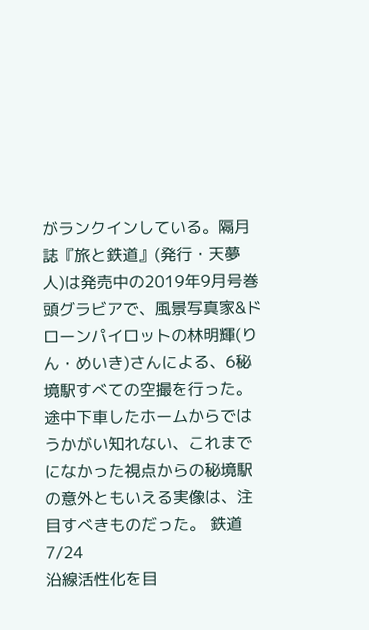がランクインしている。隔月誌『旅と鉄道』(発行・天夢人)は発売中の2019年9月号巻頭グラビアで、風景写真家&ドローンパイロットの林明輝(りん・めいき)さんによる、6秘境駅すべての空撮を行った。途中下車したホームからではうかがい知れない、これまでになかった視点からの秘境駅の意外ともいえる実像は、注目すべきものだった。 鉄道 7/24
沿線活性化を目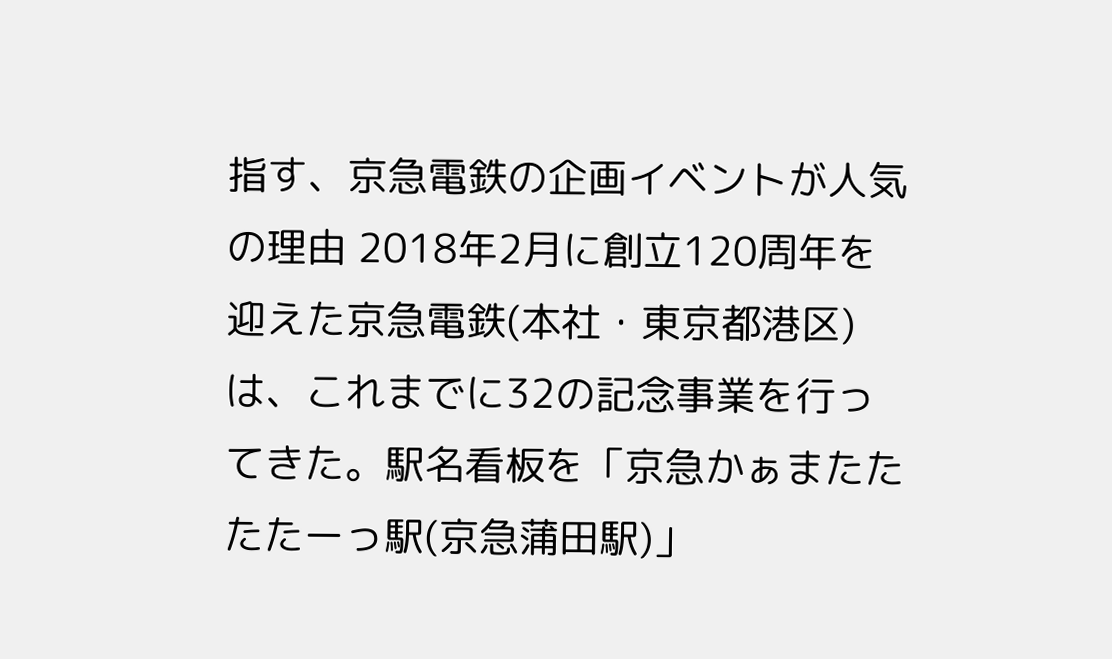指す、京急電鉄の企画イベントが人気の理由 2018年2月に創立120周年を迎えた京急電鉄(本社・東京都港区)は、これまでに32の記念事業を行ってきた。駅名看板を「京急かぁまたたたたーっ駅(京急蒲田駅)」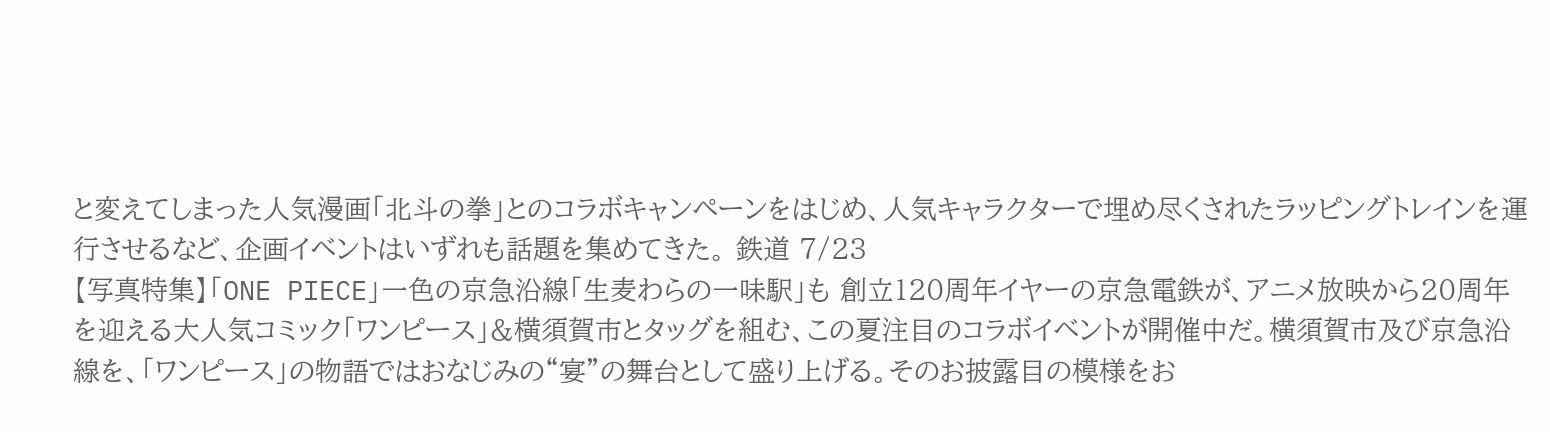と変えてしまった人気漫画「北斗の拳」とのコラボキャンペーンをはじめ、人気キャラクターで埋め尽くされたラッピングトレインを運行させるなど、企画イベントはいずれも話題を集めてきた。 鉄道 7/23
【写真特集】「ONE PIECE」一色の京急沿線「生麦わらの一味駅」も 創立120周年イヤーの京急電鉄が、アニメ放映から20周年を迎える大人気コミック「ワンピース」&横須賀市とタッグを組む、この夏注目のコラボイベントが開催中だ。横須賀市及び京急沿線を、「ワンピース」の物語ではおなじみの“宴”の舞台として盛り上げる。そのお披露目の模様をお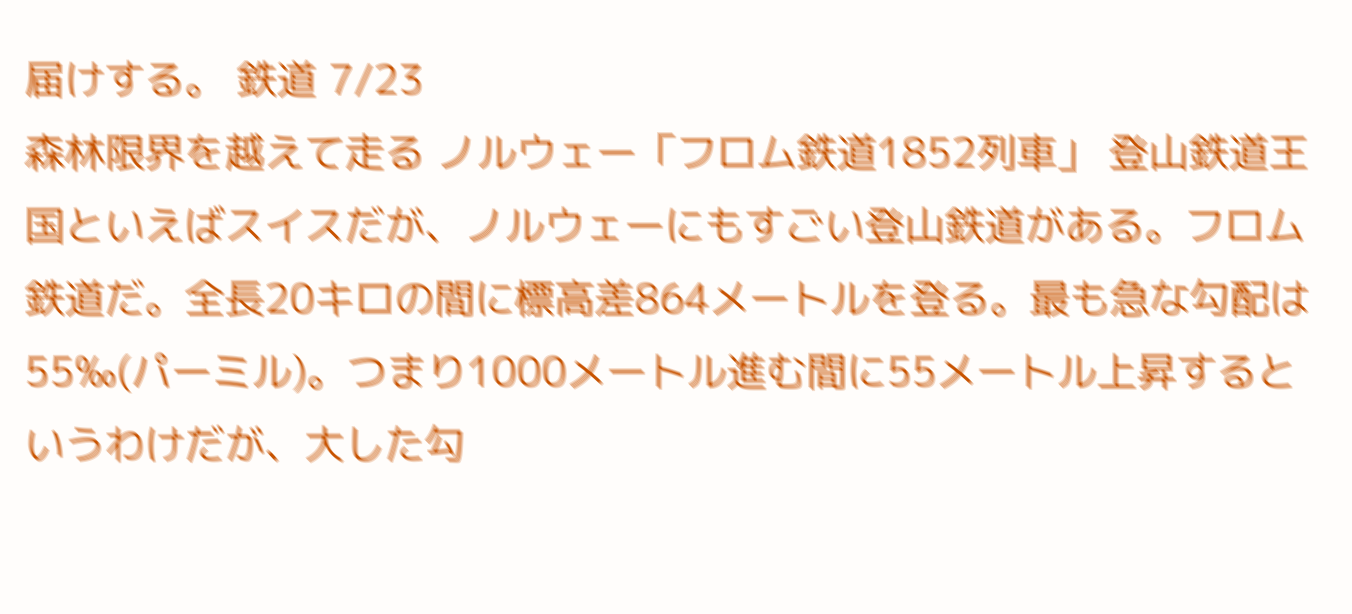届けする。 鉄道 7/23
森林限界を越えて走る ノルウェー「フロム鉄道1852列車」 登山鉄道王国といえばスイスだが、ノルウェーにもすごい登山鉄道がある。フロム鉄道だ。全長20キロの間に標高差864メートルを登る。最も急な勾配は55‰(パーミル)。つまり1000メートル進む間に55メートル上昇するというわけだが、大した勾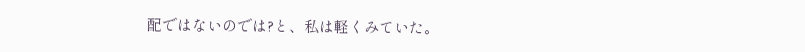配ではないのでは?と、私は軽くみていた。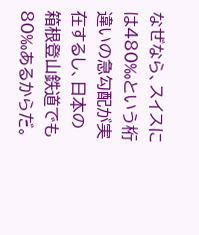なぜなら、スイスには480‰という桁違いの急勾配が実在するし、日本の箱根登山鉄道でも80‰あるからだ。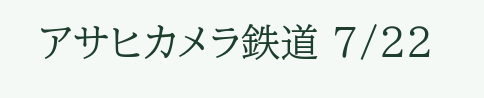アサヒカメラ鉄道 7/22